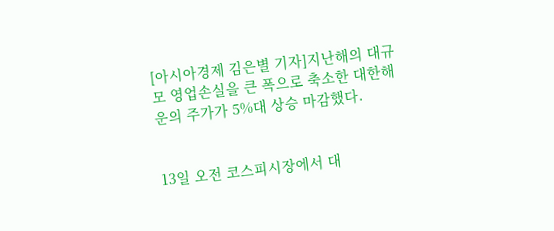[아시아경제 김은별 기자]지난해의 대규모 영업손실을 큰 폭으로 축소한 대한해운의 주가가 5%대 상승 마감했다.


13일 오전 코스피시장에서 대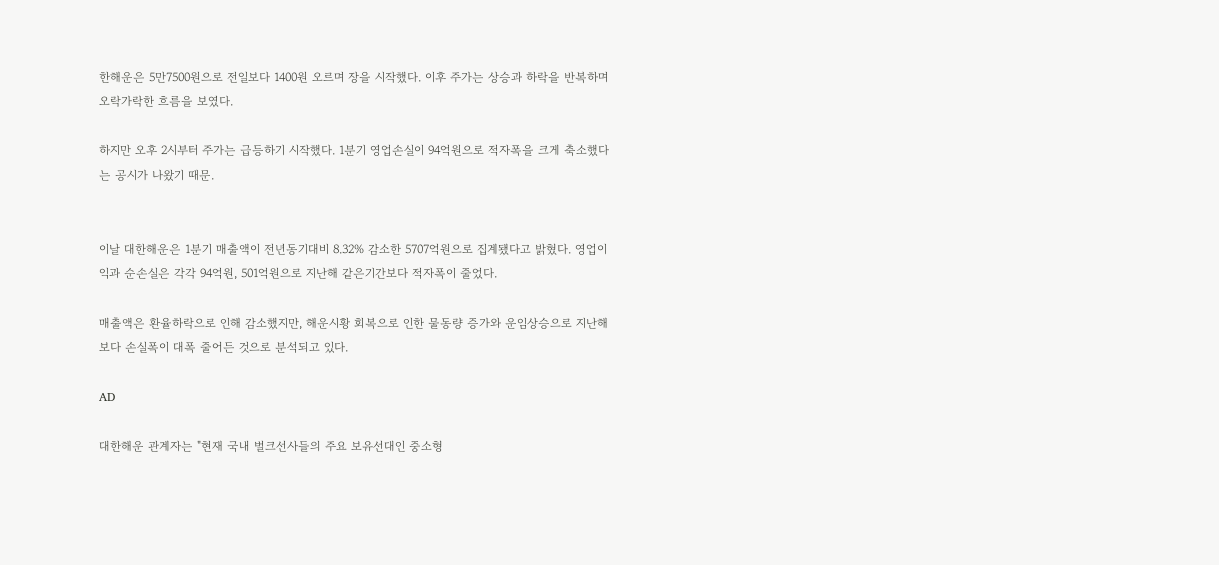한해운은 5만7500원으로 전일보다 1400원 오르며 장을 시작했다. 이후 주가는 상승과 하락을 반복하며 오락가락한 흐름을 보였다.

하지만 오후 2시부터 주가는 급등하기 시작했다. 1분기 영업손실이 94억원으로 적자폭을 크게 축소했다는 공시가 나왔기 때문.


이날 대한해운은 1분기 매출액이 전년동기대비 8.32% 감소한 5707억원으로 집계됐다고 밝혔다. 영업이익과 순손실은 각각 94억원, 501억원으로 지난해 같은기간보다 적자폭이 줄었다.

매출액은 환율하락으로 인해 감소했지만, 해운시황 회복으로 인한 물동량 증가와 운임상승으로 지난해보다 손실폭이 대폭 줄어든 것으로 분석되고 있다.

AD

대한해운 관계자는 "현재 국내 벌크선사들의 주요 보유선대인 중소형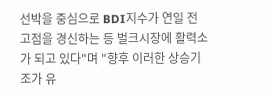선박을 중심으로 BDI지수가 연일 전고점을 경신하는 등 벌크시장에 활력소가 되고 있다"며 "향후 이러한 상승기조가 유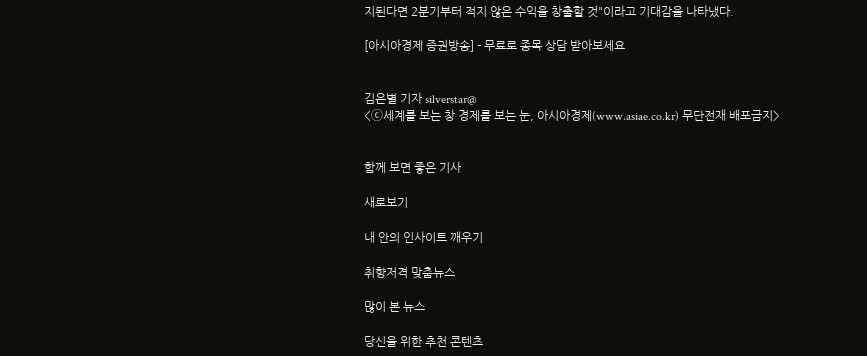지된다면 2분기부터 적지 않은 수익을 창출할 것"이라고 기대감을 나타냈다.

[아시아경제 증권방송] - 무료로 종목 상담 받아보세요


김은별 기자 silverstar@
<ⓒ세계를 보는 창 경제를 보는 눈, 아시아경제(www.asiae.co.kr) 무단전재 배포금지>


함께 보면 좋은 기사

새로보기

내 안의 인사이트 깨우기

취향저격 맞춤뉴스

많이 본 뉴스

당신을 위한 추천 콘텐츠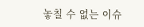놓칠 수 없는 이슈